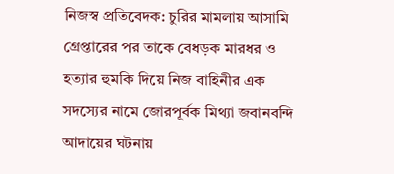নিজস্ব প্রতিবেদক: চুরির মামলায় আসামি গ্রেপ্তারের পর তাকে বেধড়ক মারধর ও হত্যার হুমকি দিয়ে নিজ বাহিনীর এক সদস্যের নামে জোরপূর্বক মিথ্যা জবানবন্দি আদায়ের ঘটনায়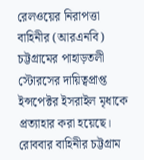রেলওয়ের নিরাপত্তা বাহিনীর (আরএনবি) চট্টগ্রামের পাহাড়তলী স্টোরসের দায়িত্বপ্রাপ্ত ইন্সপেক্টর ইসরাইল মৃধাকে প্রত্যাহার করা হয়েছে।
রোববার বাহিনীর চট্টগ্রাম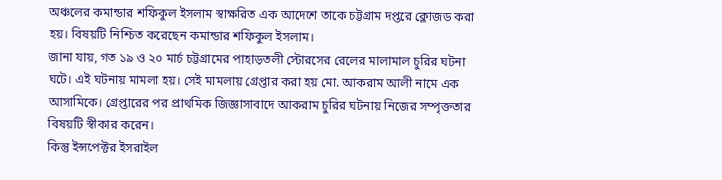অঞ্চলের কমান্ডার শফিকুল ইসলাম স্বাক্ষরিত এক আদেশে তাকে চট্টগ্রাম দপ্তরে ক্লোজড করা হয়। বিষয়টি নিশ্চিত করেছেন কমান্ডার শফিকুল ইসলাম।
জানা যায়, গত ১৯ ও ২০ মার্চ চট্টগ্রামের পাহাড়তলী স্টোরসের রেলের মালামাল চুরির ঘটনা ঘটে। এই ঘটনায় মামলা হয়। সেই মামলায় গ্রেপ্তার করা হয় মো. আকরাম আলী নামে এক আসামিকে। গ্রেপ্তারের পর প্রাথমিক জিজ্ঞাসাবাদে আকরাম চুরির ঘটনায় নিজের সম্পৃক্ততার বিষয়টি স্বীকার করেন।
কিন্তু ইন্সপেক্টর ইসরাইল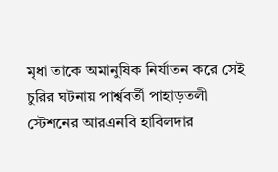মৃধা তাকে অমানুষিক নির্যাতন করে সেই চুরির ঘটনায় পার্শ্ববর্তী পাহাড়তলী স্টেশনের আরএনবি হাবিলদার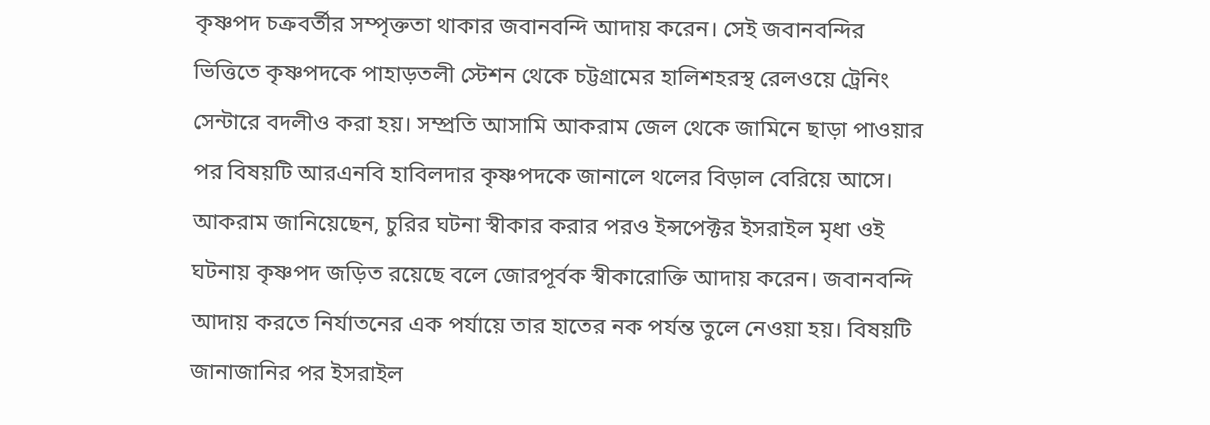কৃষ্ণপদ চক্রবর্তীর সম্পৃক্ততা থাকার জবানবন্দি আদায় করেন। সেই জবানবন্দির ভিত্তিতে কৃষ্ণপদকে পাহাড়তলী স্টেশন থেকে চট্টগ্রামের হালিশহরস্থ রেলওয়ে ট্রেনিং সেন্টারে বদলীও করা হয়। সম্প্রতি আসামি আকরাম জেল থেকে জামিনে ছাড়া পাওয়ার পর বিষয়টি আরএনবি হাবিলদার কৃষ্ণপদকে জানালে থলের বিড়াল বেরিয়ে আসে।
আকরাম জানিয়েছেন, চুরির ঘটনা স্বীকার করার পরও ইন্সপেক্টর ইসরাইল মৃধা ওই ঘটনায় কৃষ্ণপদ জড়িত রয়েছে বলে জোরপূর্বক স্বীকারোক্তি আদায় করেন। জবানবন্দি আদায় করতে নির্যাতনের এক পর্যায়ে তার হাতের নক পর্যন্ত তুলে নেওয়া হয়। বিষয়টি জানাজানির পর ইসরাইল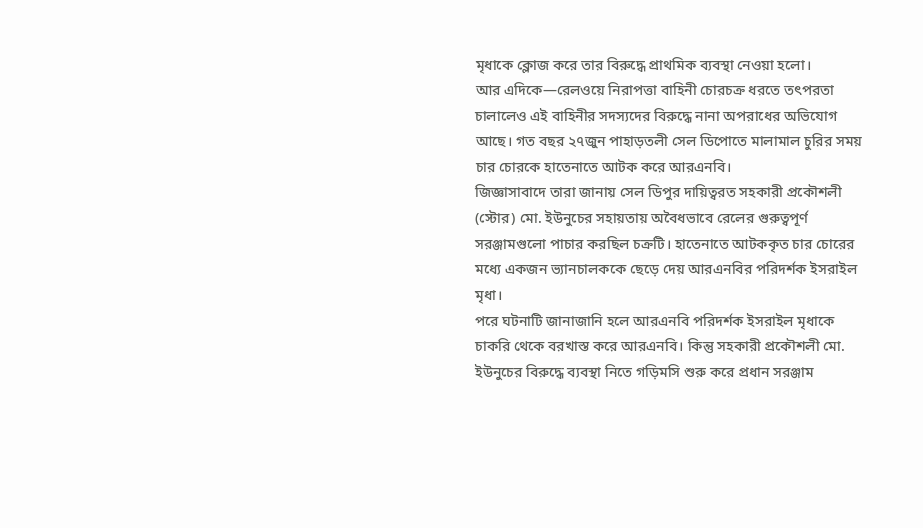মৃধাকে ক্লোজ করে তার বিরুদ্ধে প্রাথমিক ব্যবস্থা নেওয়া হলো।
আর এদিকে—রেলওয়ে নিরাপত্তা বাহিনী চোরচক্র ধরতে তৎপরতা চালালেও এই বাহিনীর সদস্যদের বিরুদ্ধে নানা অপরাধের অভিযোগ আছে। গত বছর ২৭জুন পাহাড়তলী সেল ডিপোতে মালামাল চুরির সময় চার চোরকে হাতেনাতে আটক করে আরএনবি।
জিজ্ঞাসাবাদে তারা জানায় সেল ডিপুর দায়িত্বরত সহকারী প্রকৌশলী (স্টোর) মো. ইউনুচের সহায়তায় অবৈধভাবে রেলের গুরুত্বপূর্ণ সরঞ্জামগুলো পাচার করছিল চক্রটি। হাতেনাতে আটককৃত চার চোরের মধ্যে একজন ভ্যানচালককে ছেড়ে দেয় আরএনবির পরিদর্শক ইসরাইল মৃধা।
পরে ঘটনাটি জানাজানি হলে আরএনবি পরিদর্শক ইসরাইল মৃধাকে চাকরি থেকে বরখাস্ত করে আরএনবি। কিন্তু সহকারী প্রকৌশলী মো. ইউনুচের বিরুদ্ধে ব্যবস্থা নিতে গড়িমসি শুরু করে প্রধান সরঞ্জাম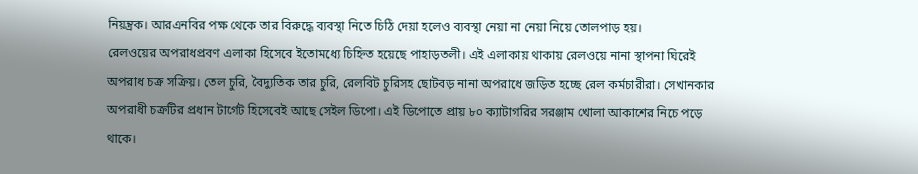নিয়ন্ত্রক। আরএনবির পক্ষ থেকে তার বিরুদ্ধে ব্যবস্থা নিতে চিঠি দেয়া হলেও ব্যবস্থা নেয়া না নেয়া নিয়ে তোলপাড় হয়।
রেলওয়ের অপরাধপ্রবণ এলাকা হিসেবে ইতোমধ্যে চিহ্নিত হয়েছে পাহাড়তলী। এই এলাকায় থাকায় রেলওয়ে নানা স্থাপনা ঘিরেই অপরাধ চক্র সক্রিয়। তেল চুরি, বৈদ্যুতিক তার চুরি, রেলবিট চুরিসহ ছোটবড় নানা অপরাধে জড়িত হচ্ছে রেল কর্মচারীরা। সেখানকার অপরাধী চক্রটির প্রধান টার্গেট হিসেবেই আছে সেইল ডিপো। এই ডিপোতে প্রায় ৮০ ক্যাটাগরির সরঞ্জাম খোলা আকাশের নিচে পড়ে থাকে।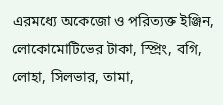এরমধ্যে অকেজো ও পরিত্যক্ত ইঞ্জিন, লোকোমোটিভের টাকা, স্প্রিং, বগি, লোহা, সিলভার, তামা,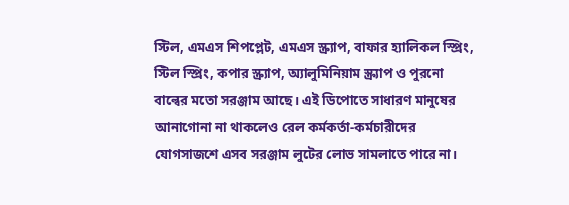স্টিল, এমএস শিপপ্লেট, এমএস স্ক্র্যাপ, বাফার হ্যালিকল স্প্রিং, স্টিল স্প্রিং, কপার স্ক্র্যাপ, অ্যালুমিনিয়াম স্ক্র্যাপ ও পুরনো বাল্বের মতো সরঞ্জাম আছে। এই ডিপোতে সাধারণ মানুষের আনাগোনা না থাকলেও রেল কর্মকর্তা-কর্মচারীদের যোগসাজশে এসব সরঞ্জাম লুটের লোভ সামলাতে পারে না।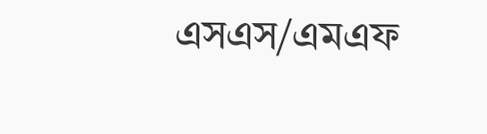এসএস/এমএফ